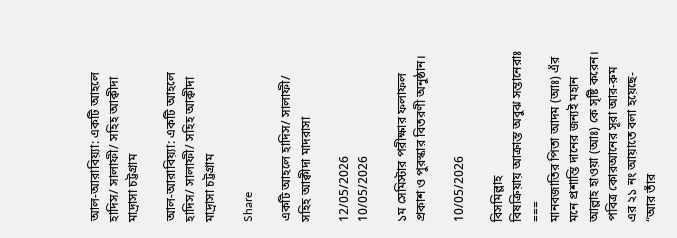আল-আরাবিয়্যা: একটি আহলে হাদিস/ সালাফী/ সহিহ আক্বীদা মাদ্রাসা চট্টগ্রাম

আল-আরাবিয়্যা: একটি আহলে হাদিস/ সালাফী/ সহিহ আক্বীদা মাদ্রাসা চট্টগ্রাম

Share

একটি আহলে হাদিস/ সালাফী/ সহিহ আক্বীদা মাদরাসা

12/05/2026
10/05/2026

১ম সেমিস্টার পরীক্ষার ফলাফল প্রকাশ ও পুরস্কার বিতরণী অনুষ্ঠান।

10/05/2026

বিসমিল্লাহ
বিষক্রিয়ায় আক্রান্ত অবুঝ সন্তানেরাঃ
===
মানবজাতির পিতা আদম (আঃ) এঁর মনে প্রশান্তি দানের জন্যই মহান আল্লাহ হাওয়া (আঃ) কে সৃষ্টি করেন। পবিত্র কোরআনের সূরা আর-রুম এর ২১ নং আয়াতে বলা হয়েছে- “আর তাঁর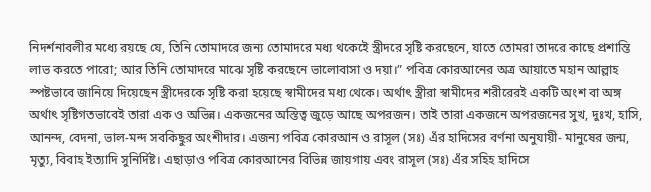নিদর্শনাবলীর মধ্যে রয়ছে যে, তিনি তোমাদরে জন্য তোমাদরে মধ্য থকেইে স্ত্রীদরে সৃষ্টি করছেনে, যাতে তোমরা তাদরে কাছে প্রশান্তি লাভ করতে পারো; আর তিনি তোমাদরে মাঝে সৃষ্টি করছেনে ভালোবাসা ও দয়া।” পবিত্র কোরআনের অত্র আয়াতে মহান আল্লাহ স্পষ্টভাবে জানিয়ে দিয়েছেন স্ত্রীদেরকে সৃষ্টি করা হয়েছে স্বামীদের মধ্য থেকে। অর্থাৎ স্ত্রীরা স্বামীদের শরীরেরই একটি অংশ বা অঙ্গ অর্থাৎ সৃষ্টিগতভাবেই তারা এক ও অভিন্ন। একজনের অস্তিত্ব জুড়ে আছে অপরজন। তাই তারা একজনে অপরজনের সুখ, দুঃখ, হাসি, আনন্দ, বেদনা, ভাল-মন্দ সবকিছুর অংশীদার। এজন্য পবিত্র কোরআন ও রাসূল (সঃ) এঁর হাদিসের বর্ণনা অনুযায়ী- মানুষের জন্ম, মৃত্যু, বিবাহ ইত্যাদি সুনির্দিষ্ট। এছাড়াও পবিত্র কোরআনের বিভিন্ন জায়গায় এবং রাসূল (সঃ) এঁর সহিহ হাদিসে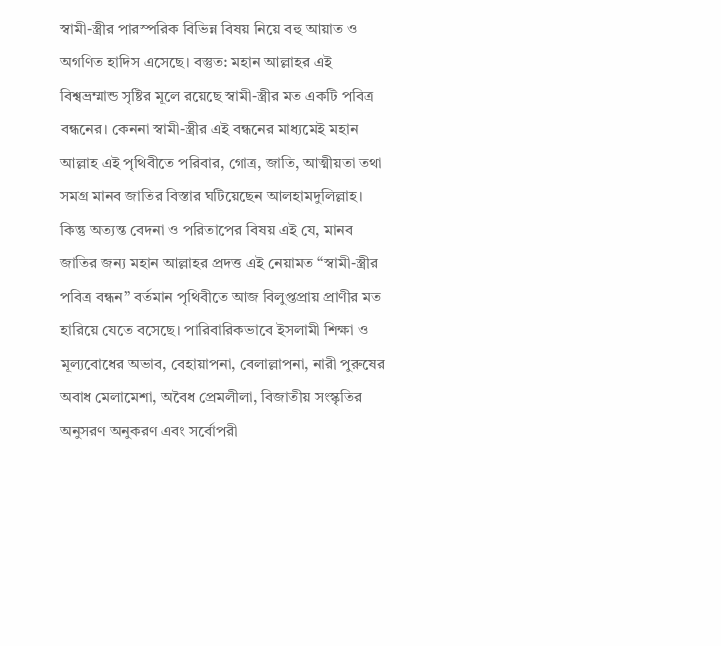স্বামী-স্ত্রীর পারস্পরিক বিভিন্ন বিষয় নিয়ে বহু আয়াত ও অগণিত হাদিস এসেছে। বস্তুত: মহান আল্লাহর এই বিশ্বভ্রম্মান্ড সৃষ্টির মূলে রয়েছে স্বামী-স্ত্রীর মত একটি পবিত্র বন্ধনের। কেননা স্বামী-স্ত্রীর এই বন্ধনের মাধ্যমেই মহান আল্লাহ এই পৃথিবীতে পরিবার, গোত্র, জাতি, আত্মীয়তা তথা সমগ্র মানব জাতির বিস্তার ঘটিয়েছেন আলহামদুলিল্লাহ।
কিন্তু অত্যন্ত বেদনা ও পরিতাপের বিষয় এই যে, মানব জাতির জন্য মহান আল্লাহর প্রদত্ত এই নেয়ামত “স্বামী-স্ত্রীর পবিত্র বন্ধন” বর্তমান পৃথিবীতে আজ বিলুপ্তপ্রায় প্রাণীর মত হারিয়ে যেতে বসেছে। পারিবারিকভাবে ইসলামী শিক্ষা ও মূল্যবোধের অভাব, বেহায়াপনা, বেলাল্লাপনা, নারী পুরুষের অবাধ মেলামেশা, অবৈধ প্রেমলীলা, বিজাতীয় সংস্কৃতির অনুসরণ অনুকরণ এবং সর্বোপরী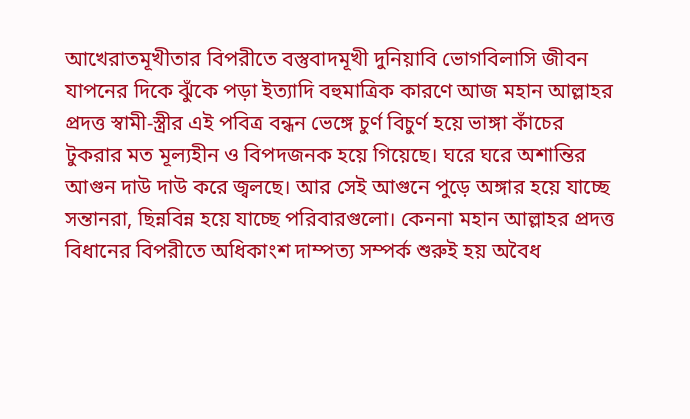আখেরাতমূখীতার বিপরীতে বস্তুবাদমূখী দুনিয়াবি ভোগবিলাসি জীবন যাপনের দিকে ঝুঁকে পড়া ইত্যাদি বহুমাত্রিক কারণে আজ মহান আল্লাহর প্রদত্ত স্বামী-স্ত্রীর এই পবিত্র বন্ধন ভেঙ্গে চুর্ণ বিচুর্ণ হয়ে ভাঙ্গা কাঁচের টুকরার মত মূল্যহীন ও বিপদজনক হয়ে গিয়েছে। ঘরে ঘরে অশান্তির আগুন দাউ দাউ করে জ্বলছে। আর সেই আগুনে পুড়ে অঙ্গার হয়ে যাচ্ছে সন্তানরা, ছিন্নবিন্ন হয়ে যাচ্ছে পরিবারগুলো। কেননা মহান আল্লাহর প্রদত্ত বিধানের বিপরীতে অধিকাংশ দাম্পত্য সম্পর্ক শুরুই হয় অবৈধ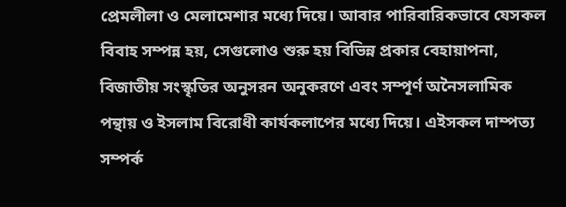প্রেমলীলা ও মেলামেশার মধ্যে দিয়ে। আবার পারিবারিকভাবে যেসকল বিবাহ সম্পন্ন হয়, সেগুলোও শুরু হয় বিভিন্ন প্রকার বেহায়াপনা, বিজাতীয় সংস্কৃতির অনুসরন অনুকরণে এবং সম্পূর্ণ অনৈসলামিক পন্থায় ও ইসলাম বিরোধী কার্যকলাপের মধ্যে দিয়ে। এইসকল দাম্পত্য সম্পর্ক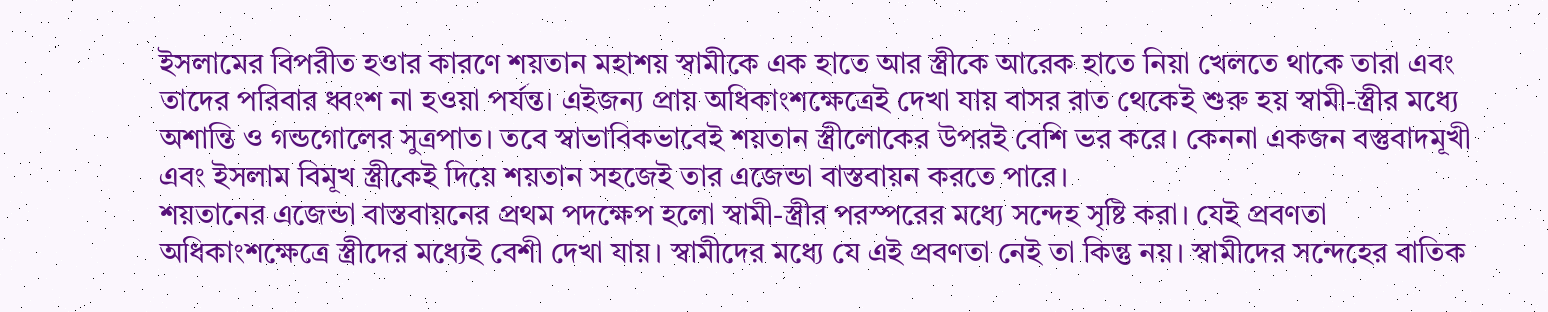ইসলামের বিপরীত হওার কারণে শয়তান মহাশয় স্বামীকে এক হাতে আর স্ত্রীকে আরেক হাতে নিয়া খেলতে থাকে তারা এবং তাদের পরিবার ধ্বংশ না হওয়া পর্যন্ত। এইজন্য প্রায় অধিকাংশক্ষেত্রেই দেখা যায় বাসর রাত থেকেই শুরু হয় স্বামী-স্ত্রীর মধ্যে অশান্তি ও গন্ডগোলের সুত্রপাত। তবে স্বাভাবিকভাবেই শয়তান স্ত্রীলোকের উপরই বেশি ভর করে। কেননা একজন বস্তুবাদমূখী এবং ইসলাম বিমূখ স্ত্রীকেই দিয়ে শয়তান সহজেই তার এজেন্ডা বাস্তবায়ন করতে পারে।
শয়তানের এজেন্ডা বাস্তবায়নের প্রথম পদক্ষেপ হলো স্বামী-স্ত্রীর পরস্পরের মধ্যে সন্দেহ সৃষ্টি করা। যেই প্রবণতা অধিকাংশক্ষেত্রে স্ত্রীদের মধ্যেই বেশী দেখা যায়। স্বামীদের মধ্যে যে এই প্রবণতা নেই তা কিন্তু নয়। স্বামীদের সন্দেহের বাতিক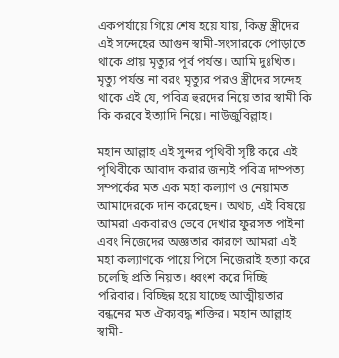একপর্যায়ে গিয়ে শেষ হয়ে যায়, কিন্তু স্ত্রীদের এই সন্দেহের আগুন স্বামী-সংসারকে পোড়াতে থাকে প্রায় মৃত্যুর পূর্ব পর্যন্ত। আমি দুঃখিত। মৃত্যু পর্যন্ত না বরং মৃত্যুর পরও স্ত্রীদের সন্দেহ থাকে এই যে, পবিত্র হুরদের নিয়ে তার স্বামী কি কি করবে ইত্যাদি নিয়ে। নাউজুবিল্লাহ।

মহান আল্লাহ এই সুন্দর পৃথিবী সৃষ্টি করে এই পৃথিবীকে আবাদ করার জন্যই পবিত্র দাম্পত্য সম্পর্কের মত এক মহা কল্যাণ ও নেয়ামত আমাদেরকে দান করেছেন। অথচ, এই বিষয়ে আমরা একবারও ভেবে দেখার ফুরসত পাইনা এবং নিজেদের অজ্ঞতার কারণে আমরা এই মহা কল্যাণকে পায়ে পিসে নিজেরাই হত্যা করে চলেছি প্রতি নিয়ত। ধ্বংশ করে দিচ্ছি পরিবার। বিচ্ছিন্ন হয়ে যাচ্ছে আত্মীয়তার বন্ধনের মত ঐক্যবদ্ধ শক্তির। মহান আল্লাহ স্বামী-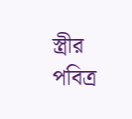স্ত্রীর পবিত্র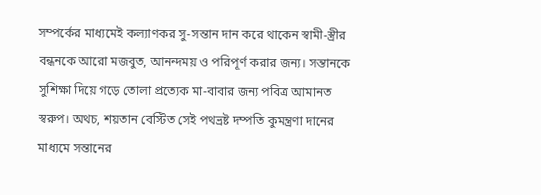সম্পর্কের মাধ্যমেই কল্যাণকর সু-সন্তান দান করে থাকেন স্বামী-স্ত্রীর বন্ধনকে আরো মজবুত, আনন্দময় ও পরিপূর্ণ করার জন্য। সন্তানকে সুশিক্ষা দিয়ে গড়ে তোলা প্রত্যেক মা-বাবার জন্য পবিত্র আমানত স্বরুপ। অথচ, শয়তান বেস্টিত সেই পথভ্রষ্ট দম্পতি কুমন্ত্রণা দানের মাধ্যমে সন্তানের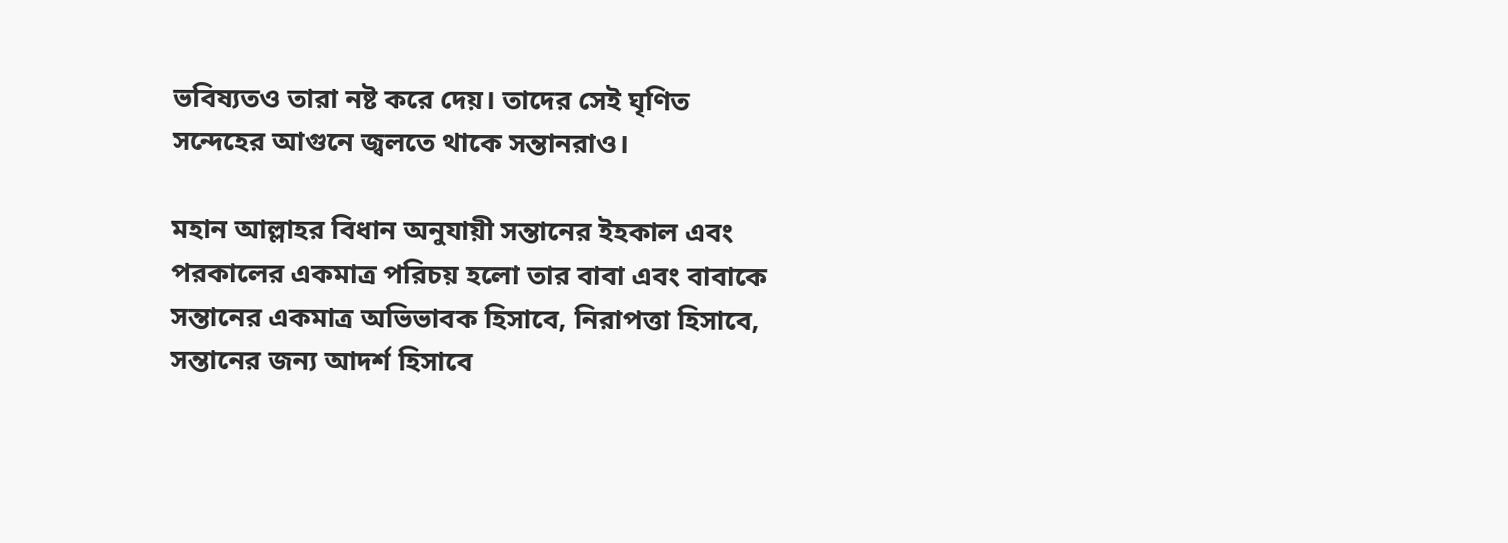ভবিষ্যতও তারা নষ্ট করে দেয়। তাদের সেই ঘৃণিত সন্দেহের আগুনে জ্বলতে থাকে সন্তানরাও।

মহান আল্লাহর বিধান অনুযায়ী সন্তানের ইহকাল এবং পরকালের একমাত্র পরিচয় হলো তার বাবা এবং বাবাকে সন্তানের একমাত্র অভিভাবক হিসাবে, নিরাপত্তা হিসাবে, সন্তানের জন্য আদর্শ হিসাবে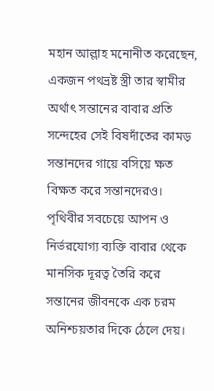মহান আল্লাহ মনোনীত করেছেন, একজন পথভ্রষ্ট স্ত্রী তার স্বামীর অর্থাৎ সন্তানের বাবার প্রতি সন্দেহের সেই বিষদাঁতের কামড় সন্তানদের গায়ে বসিয়ে ক্ষত বিক্ষত করে সন্তানদেরও। পৃথিবীর সবচেয়ে আপন ও নির্ভরযোগ্য ব্যক্তি বাবার থেকে মানসিক দূরত্ব তৈরি করে সন্তানের জীবনকে এক চরম অনিশ্চয়তার দিকে ঠেলে দেয়।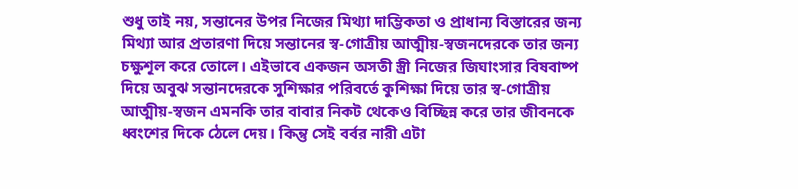শুধু তাই নয়, সন্তানের উপর নিজের মিথ্যা দাম্ভিকতা ও প্রাধান্য বিস্তারের জন্য মিথ্যা আর প্রতারণা দিয়ে সন্তানের স্ব-গোত্রীয় আত্মীয়-স্বজনদেরকে তার জন্য চক্ষুশূল করে তোলে। এইভাবে একজন অসতী স্ত্রী নিজের জিঘাংসার বিষবাষ্প দিয়ে অবুঝ সন্তানদেরকে সুশিক্ষার পরিবর্তে কুশিক্ষা দিয়ে তার স্ব-গোত্রীয় আত্মীয়-স্বজন এমনকি তার বাবার নিকট থেকেও বিচ্ছিন্ন করে তার জীবনকে ধ্বংশের দিকে ঠেলে দেয়। কিন্তু সেই বর্বর নারী এটা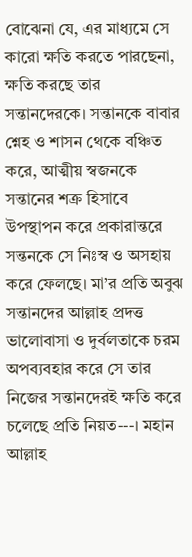বোঝেনা যে, এর মাধ্যমে সে কারো ক্ষতি করতে পারছেনা, ক্ষতি করছে তার সন্তানদেরকে। সন্তানকে বাবার শ্নেহ ও শাসন থেকে বঞ্চিত করে, আত্মীয় স্বজনকে সন্তানের শক্র হিসাবে উপস্থাপন করে প্রকারান্তরে সন্তনকে সে নিঃস্ব ও অসহায় করে ফেলছে। মা’র প্রতি অবুঝ সন্তানদের আল্লাহ প্রদত্ত ভালোবাসা ও দুর্বলতাকে চরম অপব্যবহার করে সে তার নিজের সন্তানদেরই ক্ষতি করে চলেছে প্রতি নিয়ত---। মহান আল্লাহ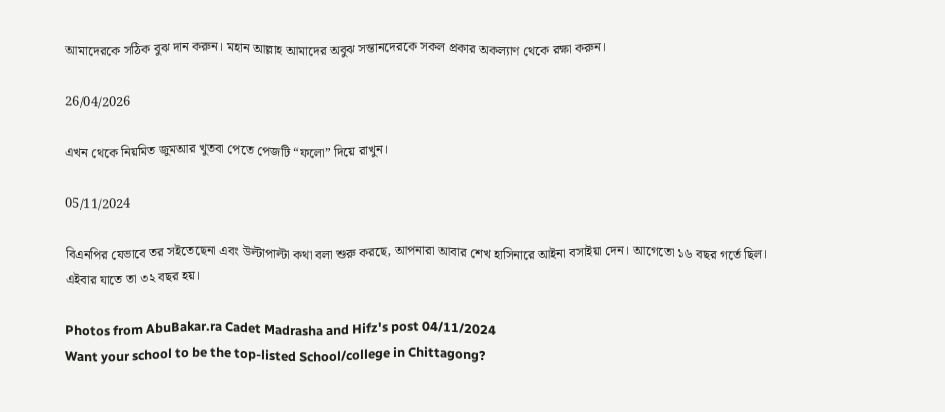আমাদেরকে সঠিক বুঝ দান করুন। মহান আল্লাহ আমাদের অবুঝ সন্তানদেরকে সকল প্রকার অকল্যাণ থেকে রক্ষা করুন।

26/04/2026

এখন থেকে নিয়মিত জুমআর খুতবা পেতে পেজটি “ফলো” দিয়ে রাখুন।

05/11/2024

বিএনপির যেভাবে তর সইতেছেনা এবং উল্টাপাল্টা কথা বলা শুরু করছে, আপনারা আবার শেখ হাসিনারে আইনা বসাইয়া দেন। আগেতো ১৬ বছর গর্তে ছিল। এইবার যাতে তা ৩২ বছর হয়।

Photos from AbuBakar.ra Cadet Madrasha and Hifz's post 04/11/2024
Want your school to be the top-listed School/college in Chittagong?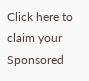Click here to claim your Sponsored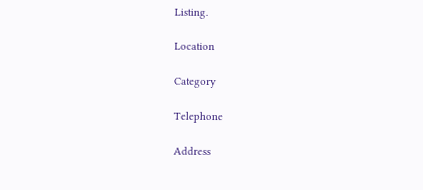Listing.

Location

Category

Telephone

Address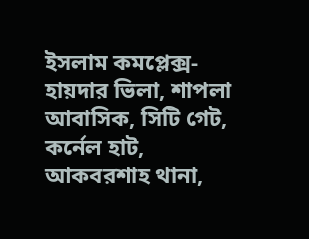ইসলাম কমপ্লেক্স-হায়দার ভিলা, শাপলা আবাসিক, সিটি গেট, কর্নেল হাট, আকবরশাহ থানা,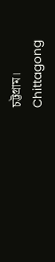চট্টগ্রাম।
Chittagong